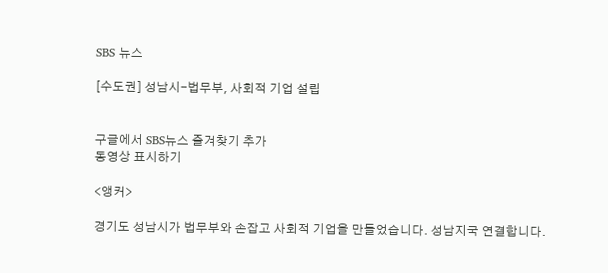SBS 뉴스

[수도권] 성남시-법무부, 사회적 기업 설립


구글에서 SBS뉴스 즐겨찾기 추가
동영상 표시하기

<앵커>

경기도 성남시가 법무부와 손잡고 사회적 기업을 만들었습니다. 성남지국 연결합니다.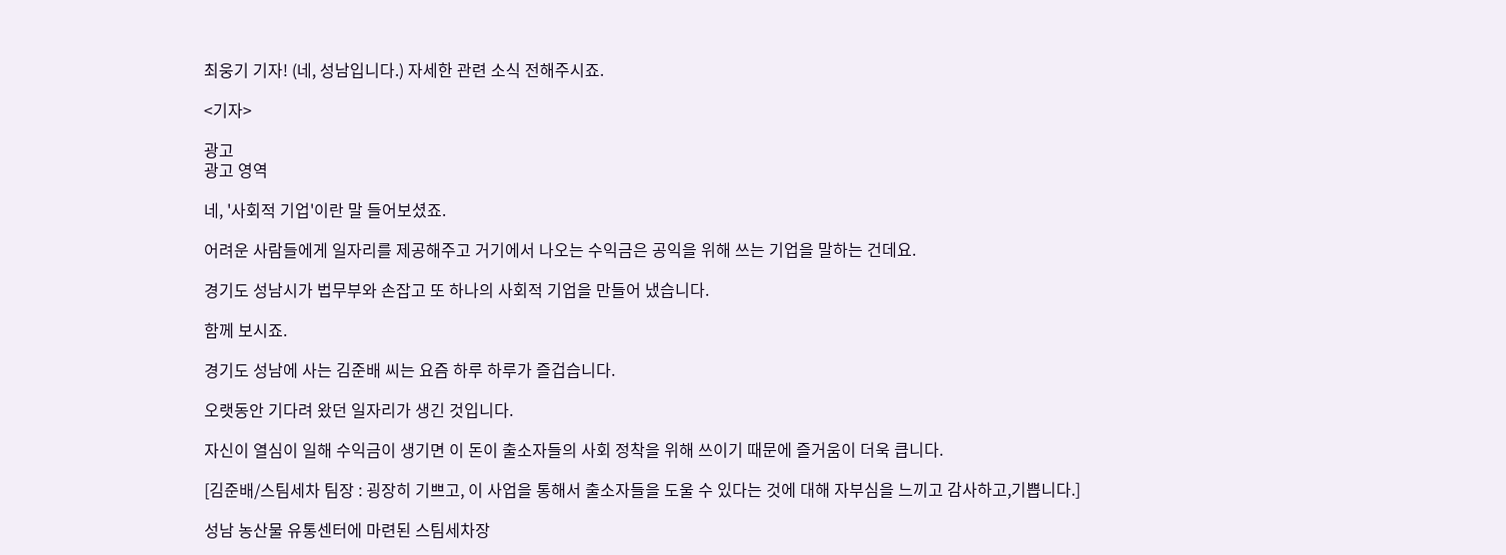최웅기 기자! (네, 성남입니다.) 자세한 관련 소식 전해주시죠.

<기자>

광고
광고 영역

네, '사회적 기업'이란 말 들어보셨죠.

어려운 사람들에게 일자리를 제공해주고 거기에서 나오는 수익금은 공익을 위해 쓰는 기업을 말하는 건데요.

경기도 성남시가 법무부와 손잡고 또 하나의 사회적 기업을 만들어 냈습니다.

함께 보시죠.

경기도 성남에 사는 김준배 씨는 요즘 하루 하루가 즐겁습니다.

오랫동안 기다려 왔던 일자리가 생긴 것입니다.

자신이 열심이 일해 수익금이 생기면 이 돈이 출소자들의 사회 정착을 위해 쓰이기 때문에 즐거움이 더욱 큽니다.

[김준배/스팀세차 팀장 : 굉장히 기쁘고, 이 사업을 통해서 출소자들을 도울 수 있다는 것에 대해 자부심을 느끼고 감사하고,기쁩니다.]

성남 농산물 유통센터에 마련된 스팀세차장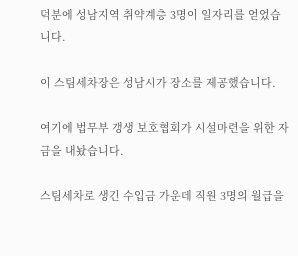덕분에 성남지역 취약계층 3명이 일자리를 얻었습니다.

이 스팀세차장은 성남시가 장소를 제공했습니다.

여기에 법무부 갱생 보호협회가 시설마련을 위한 자금을 내놨습니다.

스팀세차로 생긴 수입금 가운데 직원 3명의 월급을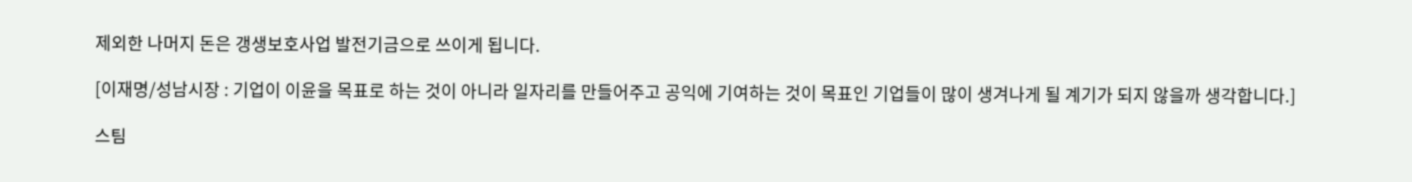제외한 나머지 돈은 갱생보호사업 발전기금으로 쓰이게 됩니다.

[이재명/성남시장 : 기업이 이윤을 목표로 하는 것이 아니라 일자리를 만들어주고 공익에 기여하는 것이 목표인 기업들이 많이 생겨나게 될 계기가 되지 않을까 생각합니다.]

스팀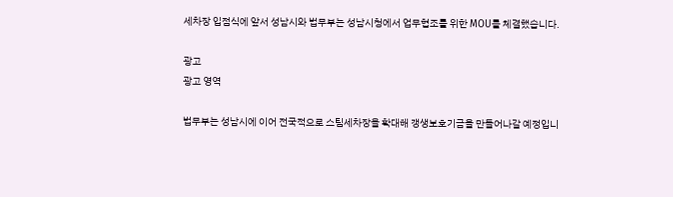세차장 입점식에 앞서 성남시와 법무부는 성남시청에서 업무협조를 위한 MOU를 체결했습니다.

광고
광고 영역

법무부는 성남시에 이어 전국적으로 스팀세차장을 확대해 갱생보호기금을 만들어나갈 예정입니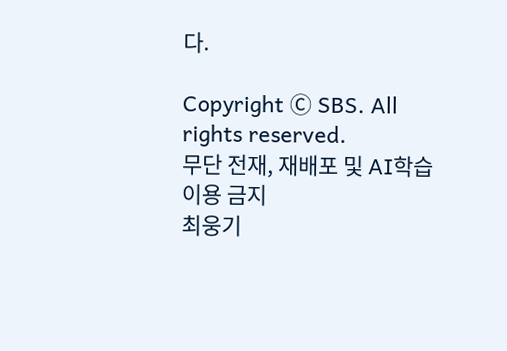다.

Copyright Ⓒ SBS. All rights reserved.
무단 전재, 재배포 및 AI학습 이용 금지
최웅기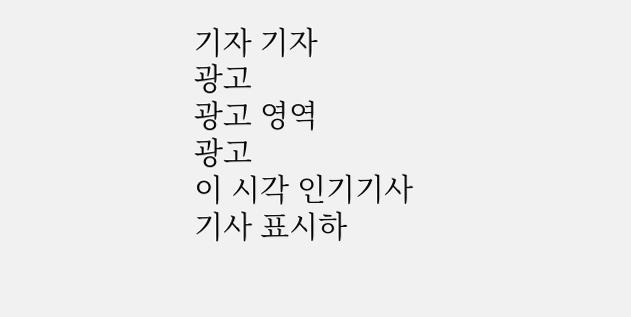기자 기자
광고
광고 영역
광고
이 시각 인기기사
기사 표시하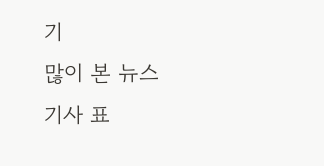기
많이 본 뉴스
기사 표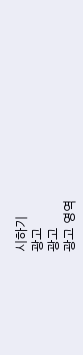시하기
광고
광고
광고 영역